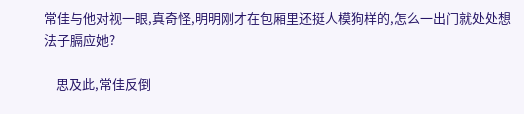常佳与他对视一眼,真奇怪,明明刚才在包厢里还挺人模狗样的,怎么一出门就处处想法子膈应她?

    思及此,常佳反倒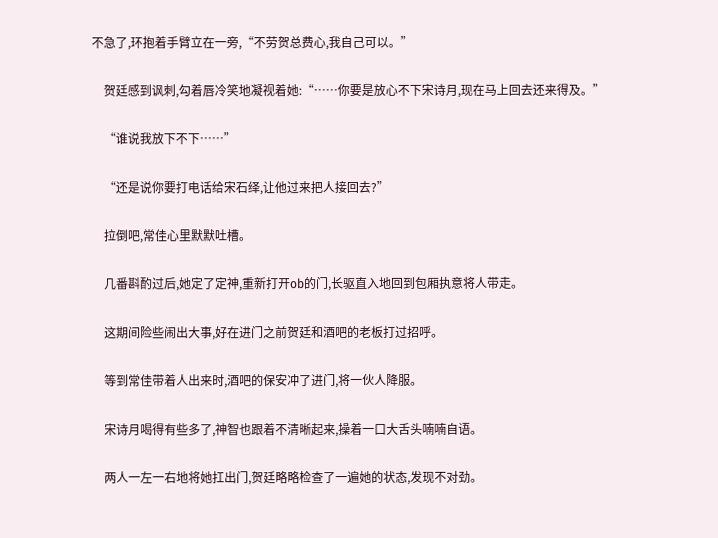不急了,环抱着手臂立在一旁,“不劳贺总费心,我自己可以。”

    贺廷感到讽刺,勾着唇冷笑地凝视着她:“……你要是放心不下宋诗月,现在马上回去还来得及。”

    “谁说我放下不下……”

    “还是说你要打电话给宋石绎,让他过来把人接回去?”

    拉倒吧,常佳心里默默吐槽。

    几番斟酌过后,她定了定神,重新打开ob的门,长驱直入地回到包厢执意将人带走。

    这期间险些闹出大事,好在进门之前贺廷和酒吧的老板打过招呼。

    等到常佳带着人出来时,酒吧的保安冲了进门,将一伙人降服。

    宋诗月喝得有些多了,神智也跟着不清晰起来,操着一口大舌头喃喃自语。

    两人一左一右地将她扛出门,贺廷略略检查了一遍她的状态,发现不对劲。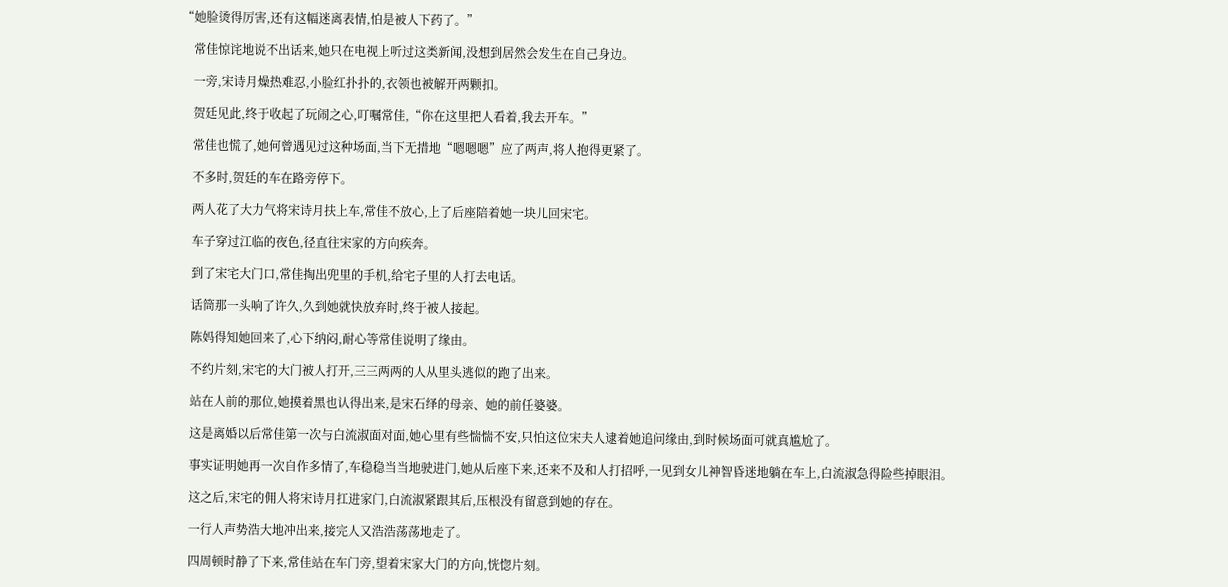“她脸烫得厉害,还有这幅迷离表情,怕是被人下药了。”

    常佳惊诧地说不出话来,她只在电视上听过这类新闻,没想到居然会发生在自己身边。

    一旁,宋诗月燥热难忍,小脸红扑扑的,衣领也被解开两颗扣。

    贺廷见此,终于收起了玩闹之心,叮嘱常佳,“你在这里把人看着,我去开车。”

    常佳也慌了,她何曾遇见过这种场面,当下无措地“嗯嗯嗯”应了两声,将人抱得更紧了。

    不多时,贺廷的车在路旁停下。

    两人花了大力气将宋诗月扶上车,常佳不放心,上了后座陪着她一块儿回宋宅。

    车子穿过江临的夜色,径直往宋家的方向疾奔。

    到了宋宅大门口,常佳掏出兜里的手机,给宅子里的人打去电话。

    话筒那一头响了许久,久到她就快放弃时,终于被人接起。

    陈妈得知她回来了,心下纳闷,耐心等常佳说明了缘由。

    不约片刻,宋宅的大门被人打开,三三两两的人从里头逃似的跑了出来。

    站在人前的那位,她摸着黑也认得出来,是宋石绎的母亲、她的前任婆婆。

    这是离婚以后常佳第一次与白流淑面对面,她心里有些惴惴不安,只怕这位宋夫人逮着她追问缘由,到时候场面可就真尴尬了。

    事实证明她再一次自作多情了,车稳稳当当地驶进门,她从后座下来,还来不及和人打招呼,一见到女儿神智昏迷地躺在车上,白流淑急得险些掉眼泪。

    这之后,宋宅的佣人将宋诗月扛进家门,白流淑紧跟其后,压根没有留意到她的存在。

    一行人声势浩大地冲出来,接完人又浩浩荡荡地走了。

    四周顿时静了下来,常佳站在车门旁,望着宋家大门的方向,恍惚片刻。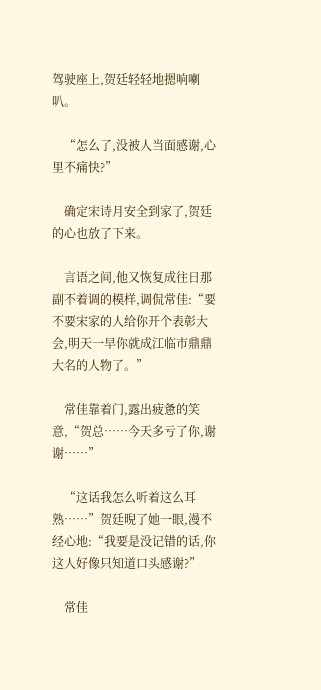驾驶座上,贺廷轻轻地摁响喇叭。

    “怎么了,没被人当面感谢,心里不痛快?”

    确定宋诗月安全到家了,贺廷的心也放了下来。

    言语之间,他又恢复成往日那副不着调的模样,调侃常佳:“要不要宋家的人给你开个表彰大会,明天一早你就成江临市鼎鼎大名的人物了。”

    常佳靠着门,露出疲惫的笑意,“贺总……今天多亏了你,谢谢……”

    “这话我怎么听着这么耳熟……”贺廷晲了她一眼,漫不经心地:“我要是没记错的话,你这人好像只知道口头感谢?”

    常佳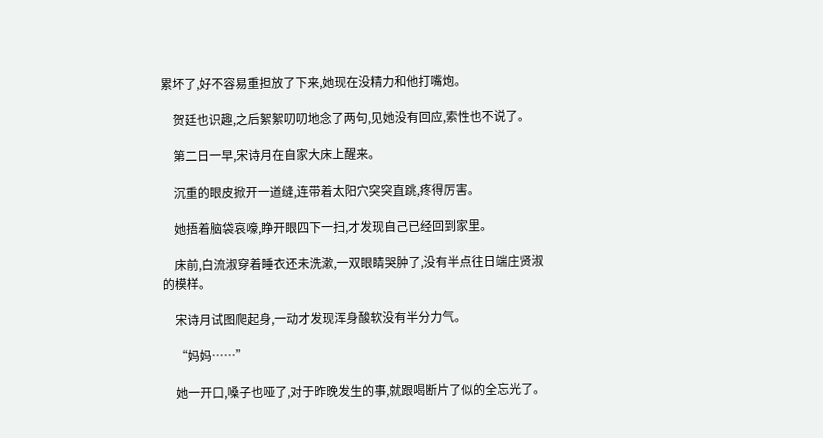累坏了,好不容易重担放了下来,她现在没精力和他打嘴炮。

    贺廷也识趣,之后絮絮叨叨地念了两句,见她没有回应,索性也不说了。

    第二日一早,宋诗月在自家大床上醒来。

    沉重的眼皮掀开一道缝,连带着太阳穴突突直跳,疼得厉害。

    她捂着脑袋哀嚎,睁开眼四下一扫,才发现自己已经回到家里。

    床前,白流淑穿着睡衣还未洗漱,一双眼睛哭肿了,没有半点往日端庄贤淑的模样。

    宋诗月试图爬起身,一动才发现浑身酸软没有半分力气。

    “妈妈……”

    她一开口,嗓子也哑了,对于昨晚发生的事,就跟喝断片了似的全忘光了。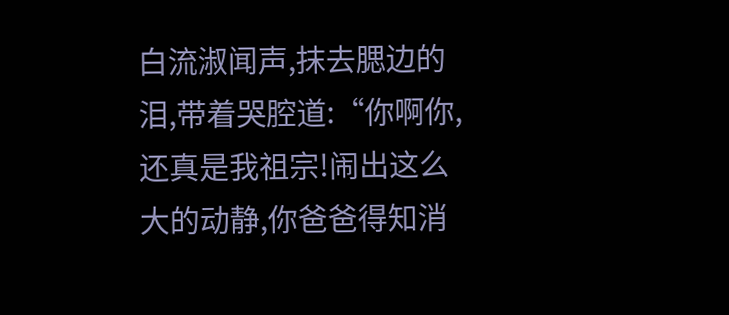白流淑闻声,抹去腮边的泪,带着哭腔道:“你啊你,还真是我祖宗!闹出这么大的动静,你爸爸得知消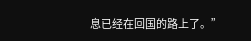息已经在回国的路上了。”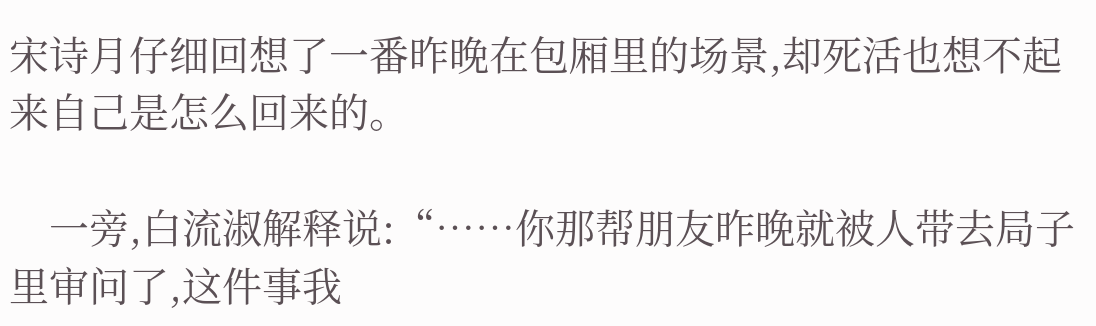宋诗月仔细回想了一番昨晚在包厢里的场景,却死活也想不起来自己是怎么回来的。

    一旁,白流淑解释说:“……你那帮朋友昨晚就被人带去局子里审问了,这件事我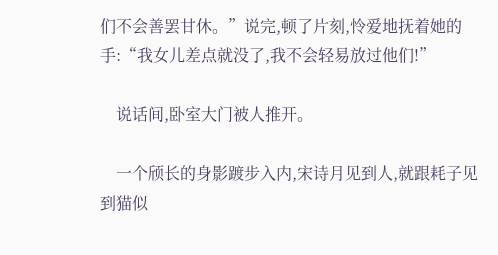们不会善罢甘休。”说完,顿了片刻,怜爱地抚着她的手:“我女儿差点就没了,我不会轻易放过他们!”

    说话间,卧室大门被人推开。

    一个颀长的身影踱步入内,宋诗月见到人,就跟耗子见到猫似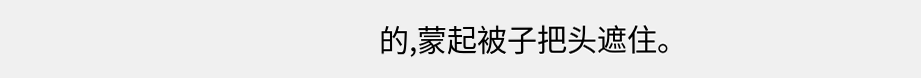的,蒙起被子把头遮住。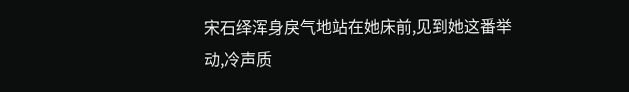宋石绎浑身戾气地站在她床前,见到她这番举动,冷声质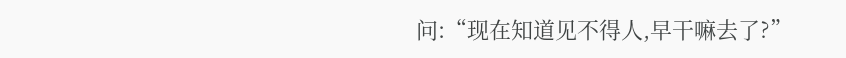问:“现在知道见不得人,早干嘛去了?”